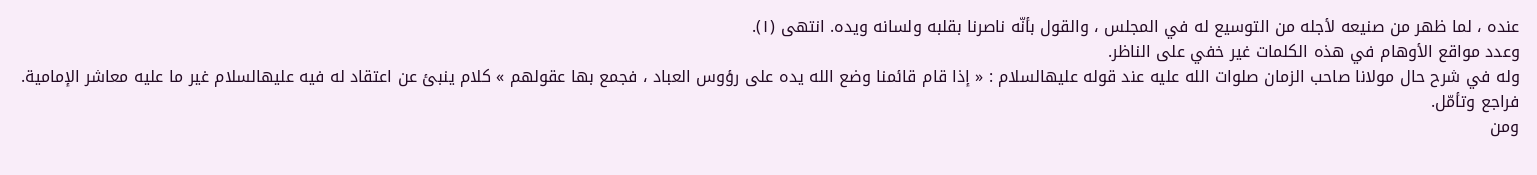عنده ، لما ظهر من صنيعه لأجله من التوسيع له في المجلس ، والقول بأنّه ناصرنا بقلبه ولسانه ويده. انتهى (١).
وعدد مواقع الأوهام في هذه الكلمات غير خفي على الناظر.
وله في شرح حال مولانا صاحب الزمان صلوات الله عليه عند قوله عليهالسلام : « إذا قام قائمنا وضع الله يده على رؤوس العباد ، فجمع بها عقولهم » كلام ينبئ عن اعتقاد له فيه عليهالسلام غير ما عليه معاشر الإمامية. فراجع وتأمّل.
ومن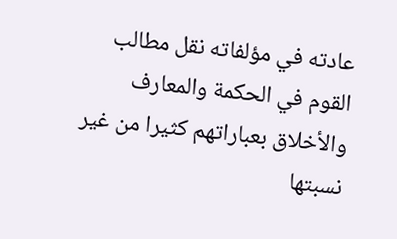عادته في مؤلفاته نقل مطالب القوم في الحكمة والمعارف والأخلاق بعباراتهم كثيرا من غير نسبتها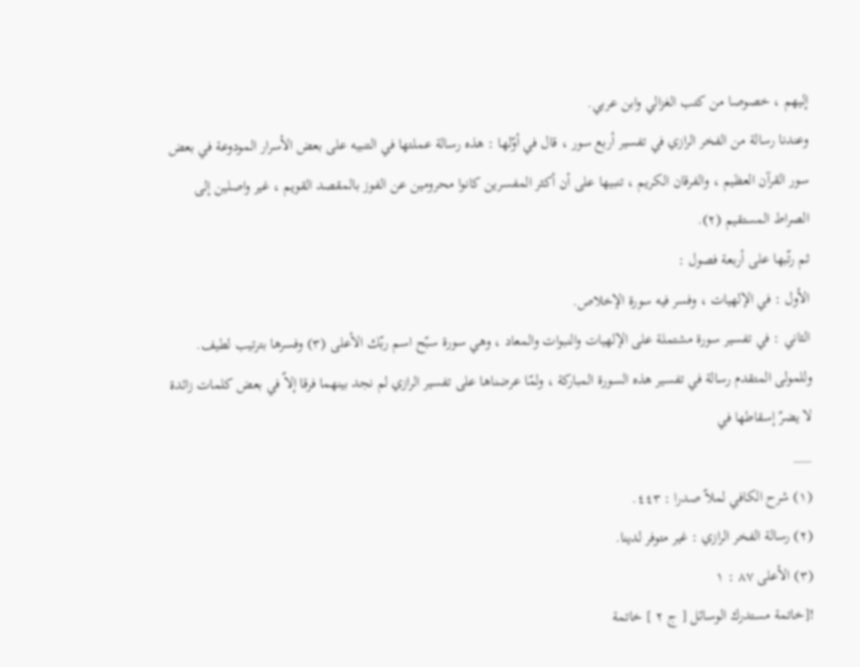إليهم ، خصوصا من كتب الغزالي وابن عربي.
وعندنا رسالة من الفخر الرازي في تفسير أربع سور ، قال في أوّلها : هذه رسالة عملتها في التنبيه على بعض الأسرار المودوعة في بعض سور القرآن العظيم ، والفرقان الكريم ، تنبيها على أن أكثر المفسرين كانوا محرومين عن الفوز بالمقصد القويم ، غير واصلين إلى الصراط المستقيم (٢).
ثم رتّبها على أربعة فصول :
الأول : في الإلهيات ، وفسر فيه سورة الإخلاص.
الثاني : في تفسير سورة مشتملة على الإلهيات والنبوات والمعاد ، وهي سورة سبّح اسم ربّك الأعلى (٣) وفسرها بترتيب لطيف.
وللمولى المتقدم رسالة في تفسير هذه السورة المباركة ، ولمّا عرضناها على تفسير الرازي لم نجد بينهما فرقا إلاّ في بعض كلمات زائدة لا يضرّ إسقاطها في
___
(١) شرح الكافي لملاّ صدرا : ٤٤٣.
(٢) رسالة الفخر الرازي : غير متوفر لدينا.
(٣) الأعلى ٨٧ : ١
![خاتمة مستدرك الوسائل [ ج ٢ ] خاتمة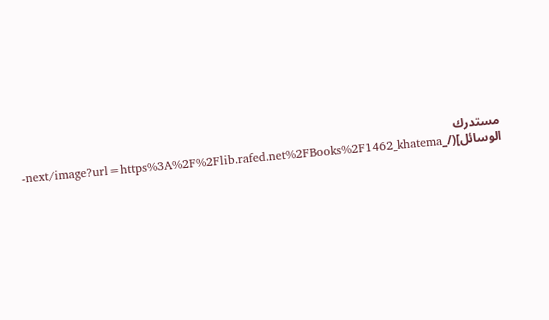مستدرك الوسائل](/_next/image?url=https%3A%2F%2Flib.rafed.net%2FBooks%2F1462_khatema-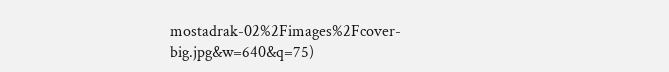mostadrak-02%2Fimages%2Fcover-big.jpg&w=640&q=75)